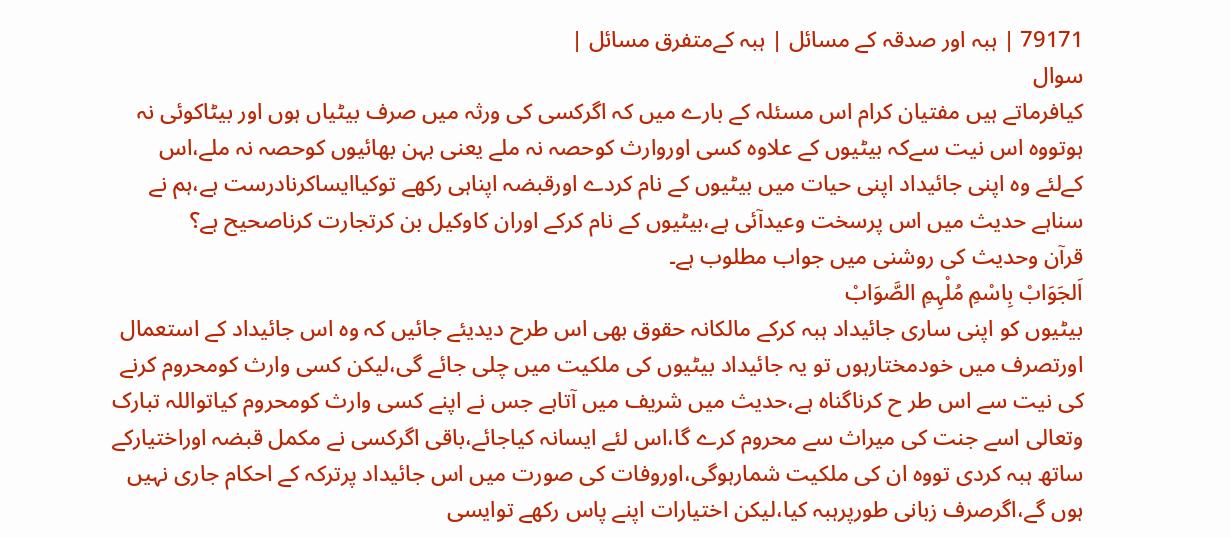79171 | ہبہ اور صدقہ کے مسائل | ہبہ کےمتفرق مسائل |
سوال
کیافرماتے ہیں مفتیان کرام اس مسئلہ کے بارے میں کہ اگرکسی کی ورثہ میں صرف بیٹیاں ہوں اور بیٹاکوئی نہ ہوتووہ اس نیت سےکہ بیٹیوں کے علاوہ کسی اوروارث کوحصہ نہ ملے یعنی بہن بھائیوں کوحصہ نہ ملے،اس کےلئے وہ اپنی جائیداد اپنی حیات میں بیٹیوں کے نام کردے اورقبضہ اپناہی رکھے توکیاایساکرنادرست ہے،ہم نے سناہے حدیث میں اس پرسخت وعیدآئی ہے،بیٹیوں کے نام کرکے اوران کاوکیل بن کرتجارت کرناصحیح ہے؟
قرآن وحدیث کی روشنی میں جواب مطلوب ہے۔
اَلجَوَابْ بِاسْمِ مُلْہِمِ الصَّوَابْ
بیٹیوں کو اپنی ساری جائیداد ہبہ کرکے مالکانہ حقوق بھی اس طرح دیدیئے جائیں کہ وہ اس جائیداد کے استعمال اورتصرف میں خودمختارہوں تو یہ جائیداد بیٹیوں کی ملکیت میں چلی جائے گی،لیکن کسی وارث کومحروم کرنے کی نیت سے اس طر ح کرناگناہ ہے،حدیث میں شریف میں آتاہے جس نے اپنے کسی وارث کومحروم کیاتواللہ تبارک وتعالی اسے جنت کی میراث سے محروم کرے گا،اس لئے ایسانہ کیاجائے،باقی اگرکسی نے مکمل قبضہ اوراختیارکے ساتھ ہبہ کردی تووہ ان کی ملکیت شمارہوگی،اوروفات کی صورت میں اس جائیداد پرترکہ کے احکام جاری نہیں ہوں گے،اگرصرف زبانی طورپرہبہ کیا،لیکن اختیارات اپنے پاس رکھے توایسی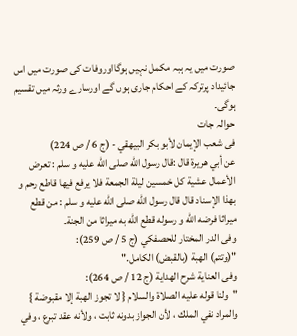صورت میں یہ ہبہ مکمل نہیں ہوگااوروفات کی صورت میں اس جائیداد پرترکہ کے احکام جاری ہوں گے اورسارے ورثہ میں تقسیم ہوگی۔
حوالہ جات
فی شعب الإيمان لأبو بكر البيهقي - (ج 6 / ص 224)
عن أبي هريرة قال :قال رسول الله صلى الله عليه و سلم : تعرض الأعمال عشية كل خمسين ليلة الجمعة فلا يرفع فيها قاطع رحم و بهذا الإسناد قال قال رسول الله صلى الله عليه و سلم : من قطع ميراثا فرضه الله و رسوله قطع الله به ميراثا من الجنة۔
وفی الدر المختار للحصفكي (ج 5 / ص 259):
"(وتتم) الهبة (بالقبض) الكامل."
وفی العناية شرح الهداية (ج 12 / ص 264):
"ولنا قوله عليه الصلاة والسلام { لا تجوز الهبة إلا مقبوضة } والمراد نفي الملك ، لأن الجواز بدونه ثابت ، ولأنه عقد تبرع ، وفي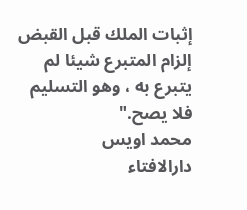إثبات الملك قبل القبض إلزام المتبرع شيئا لم يتبرع به ، وهو التسليم فلا يصح."
محمد اویس
دارالافتاء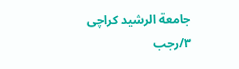جامعة الرشید کراچی
۳/رجب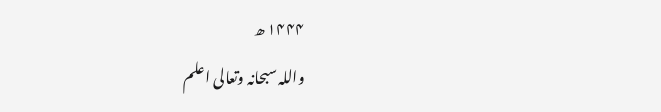۱۴۴۴ ھ
واللہ سبحانہ وتعالی اعلم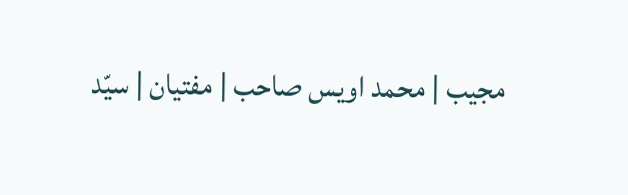مجیب | محمد اویس صاحب | مفتیان | سیّد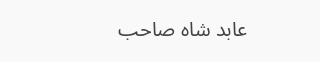عابد شاہ صاحب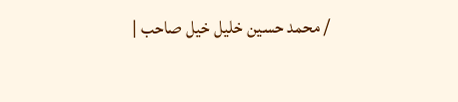/ محمد حسین خلیل خیل صاحب |